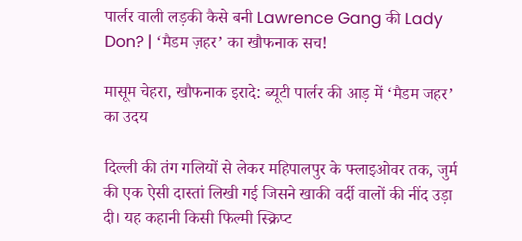पार्लर वाली लड़की कैसे बनी Lawrence Gang की Lady Don? | ‘मैडम ज़हर’ का खौफनाक सच!

मासूम चेहरा, खौफनाक इरादे: ब्यूटी पार्लर की आड़ में ‘मैडम जहर’ का उदय

दिल्ली की तंग गलियों से लेकर महिपालपुर के फ्लाइओवर तक, जुर्म की एक ऐसी दास्तां लिखी गई जिसने खाकी वर्दी वालों की नींद उड़ा दी। यह कहानी किसी फिल्मी स्क्रिप्ट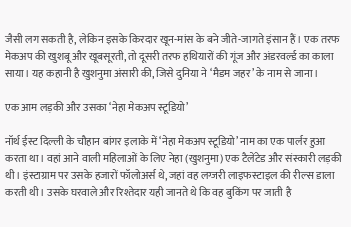जैसी लग सकती है, लेकिन इसके किरदार खून-मांस के बने जीते-जागते इंसान हैं। एक तरफ मेकअप की खुशबू और खूबसूरती, तो दूसरी तरफ हथियारों की गूंज और अंडरवर्ल्ड का काला साया। यह कहानी है खुशनुमा अंसारी की, जिसे दुनिया ने ‘मैडम जहर’ के नाम से जाना।

एक आम लड़की और उसका ‘नेहा मेकअप स्टूडियो’

नॉर्थ ईस्ट दिल्ली के चौहान बांगर इलाके में ‘नेहा मेकअप स्टूडियो’ नाम का एक पार्लर हुआ करता था। वहां आने वाली महिलाओं के लिए नेहा (खुशनुमा) एक टैलेंटेड और संस्कारी लड़की थी। इंस्टाग्राम पर उसके हजारों फॉलोअर्स थे, जहां वह लग्जरी लाइफस्टाइल की रील्स डाला करती थी। उसके घरवाले और रिश्तेदार यही जानते थे कि वह बुकिंग पर जाती है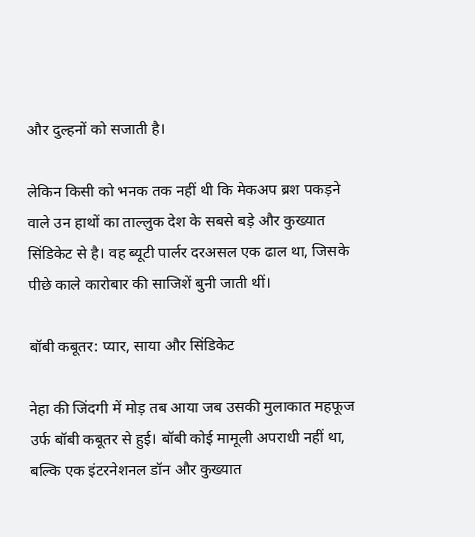और दुल्हनों को सजाती है।

लेकिन किसी को भनक तक नहीं थी कि मेकअप ब्रश पकड़ने वाले उन हाथों का ताल्लुक देश के सबसे बड़े और कुख्यात सिंडिकेट से है। वह ब्यूटी पार्लर दरअसल एक ढाल था, जिसके पीछे काले कारोबार की साजिशें बुनी जाती थीं।

बॉबी कबूतर: प्यार, साया और सिंडिकेट

नेहा की जिंदगी में मोड़ तब आया जब उसकी मुलाकात महफूज उर्फ बॉबी कबूतर से हुई। बॉबी कोई मामूली अपराधी नहीं था, बल्कि एक इंटरनेशनल डॉन और कुख्यात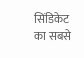सिंडिकेट का सबसे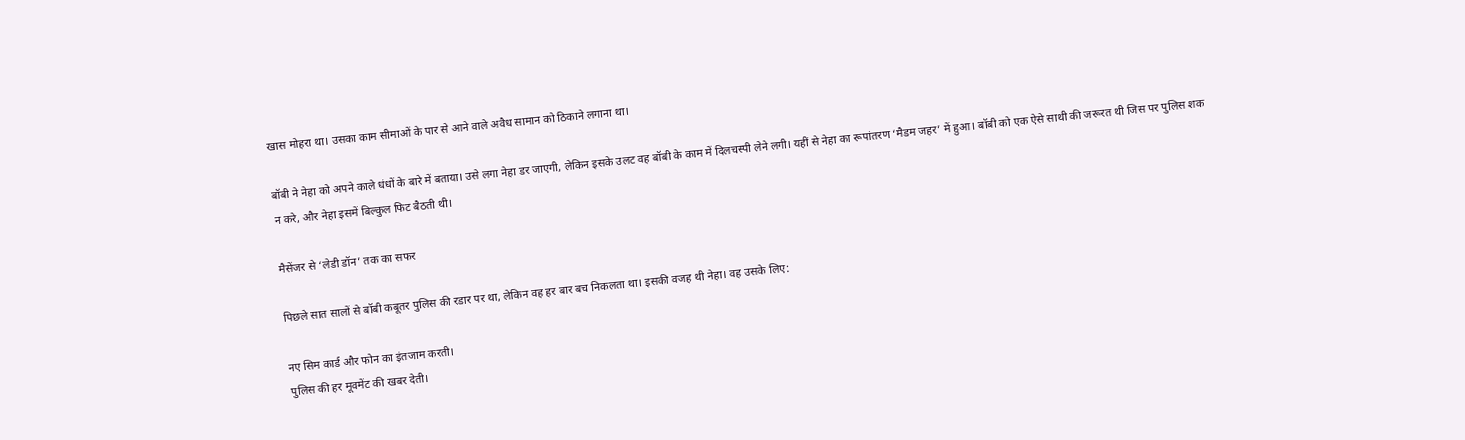खास मोहरा था। उसका काम सीमाओं के पार से आने वाले अवैध सामान को ठिकाने लगाना था।

बॉबी ने नेहा को अपने काले धंधों के बारे में बताया। उसे लगा नेहा डर जाएगी, लेकिन इसके उलट वह बॉबी के काम में दिलचस्पी लेने लगी। यहीं से नेहा का रूपांतरण ‘मैडम जहर’ में हुआ। बॉबी को एक ऐसे साथी की जरूरत थी जिस पर पुलिस शक न करे, और नेहा इसमें बिल्कुल फिट बैठती थी।

मैसेंजर से ‘लेडी डॉन’ तक का सफर

पिछले सात सालों से बॉबी कबूतर पुलिस की रडार पर था, लेकिन वह हर बार बच निकलता था। इसकी वजह थी नेहा। वह उसके लिए:

नए सिम कार्ड और फोन का इंतजाम करती।
पुलिस की हर मूवमेंट की खबर देती।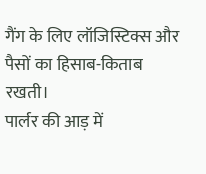गैंग के लिए लॉजिस्टिक्स और पैसों का हिसाब-किताब रखती।
पार्लर की आड़ में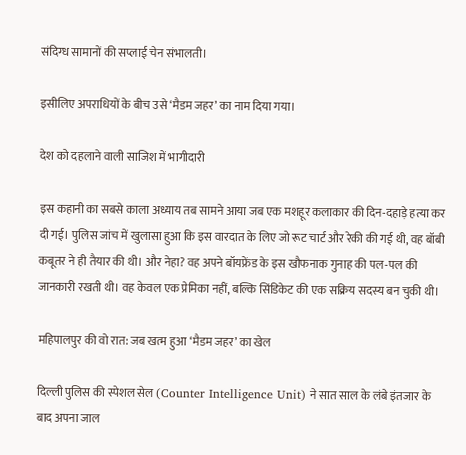संदिग्ध सामानों की सप्लाई चेन संभालती।

इसीलिए अपराधियों के बीच उसे ‘मैडम जहर’ का नाम दिया गया।

देश को दहलाने वाली साजिश में भागीदारी

इस कहानी का सबसे काला अध्याय तब सामने आया जब एक मशहूर कलाकार की दिन-दहाड़े हत्या कर दी गई। पुलिस जांच में खुलासा हुआ कि इस वारदात के लिए जो रूट चार्ट और रेकी की गई थी, वह बॉबी कबूतर ने ही तैयार की थी। और नेहा? वह अपने बॉयफ्रेंड के इस खौफनाक गुनाह की पल-पल की जानकारी रखती थी। वह केवल एक प्रेमिका नहीं, बल्कि सिंडिकेट की एक सक्रिय सदस्य बन चुकी थी।

महिपालपुर की वो रात: जब खत्म हुआ ‘मैडम जहर’ का खेल

दिल्ली पुलिस की स्पेशल सेल (Counter Intelligence Unit) ने सात साल के लंबे इंतजार के बाद अपना जाल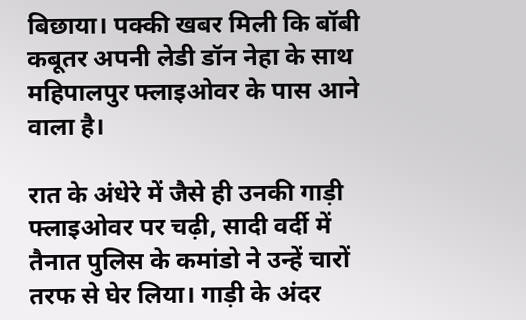बिछाया। पक्की खबर मिली कि बॉबी कबूतर अपनी लेडी डॉन नेहा के साथ महिपालपुर फ्लाइओवर के पास आने वाला है।

रात के अंधेरे में जैसे ही उनकी गाड़ी फ्लाइओवर पर चढ़ी, सादी वर्दी में तैनात पुलिस के कमांडो ने उन्हें चारों तरफ से घेर लिया। गाड़ी के अंदर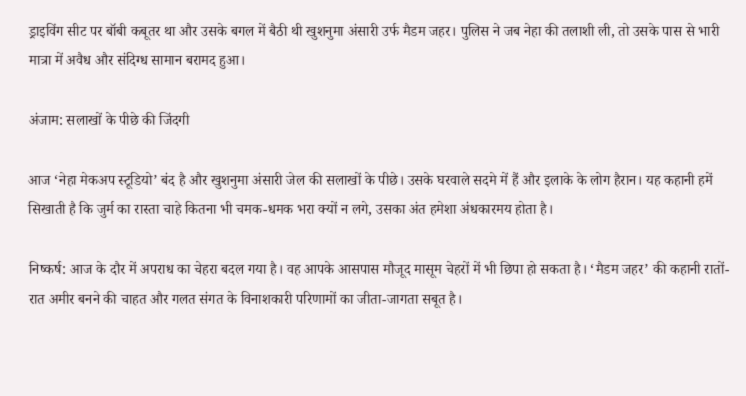ड्राइविंग सीट पर बॉबी कबूतर था और उसके बगल में बैठी थी खुशनुमा अंसारी उर्फ मैडम जहर। पुलिस ने जब नेहा की तलाशी ली, तो उसके पास से भारी मात्रा में अवैध और संदिग्ध सामान बरामद हुआ।

अंजाम: सलाखों के पीछे की जिंदगी

आज ‘नेहा मेकअप स्टूडियो’ बंद है और खुशनुमा अंसारी जेल की सलाखों के पीछे। उसके घरवाले सदमे में हैं और इलाके के लोग हैरान। यह कहानी हमें सिखाती है कि जुर्म का रास्ता चाहे कितना भी चमक-धमक भरा क्यों न लगे, उसका अंत हमेशा अंधकारमय होता है।

निष्कर्ष: आज के दौर में अपराध का चेहरा बदल गया है। वह आपके आसपास मौजूद मासूम चेहरों में भी छिपा हो सकता है। ‘मैडम जहर’ की कहानी रातों-रात अमीर बनने की चाहत और गलत संगत के विनाशकारी परिणामों का जीता-जागता सबूत है।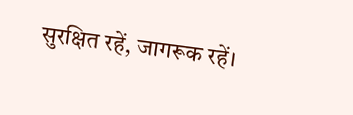सुरक्षित रहें, जागरूक रहें।